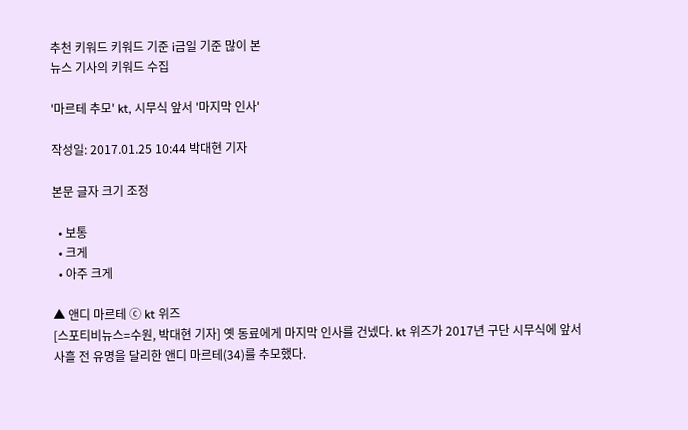추천 키워드 키워드 기준 i금일 기준 많이 본
뉴스 기사의 키워드 수집

'마르테 추모' kt, 시무식 앞서 '마지막 인사'

작성일: 2017.01.25 10:44 박대현 기자

본문 글자 크기 조정

  • 보통
  • 크게
  • 아주 크게

▲ 앤디 마르테 ⓒ kt 위즈
[스포티비뉴스=수원, 박대현 기자] 옛 동료에게 마지막 인사를 건넸다. kt 위즈가 2017년 구단 시무식에 앞서 사흘 전 유명을 달리한 앤디 마르테(34)를 추모했다.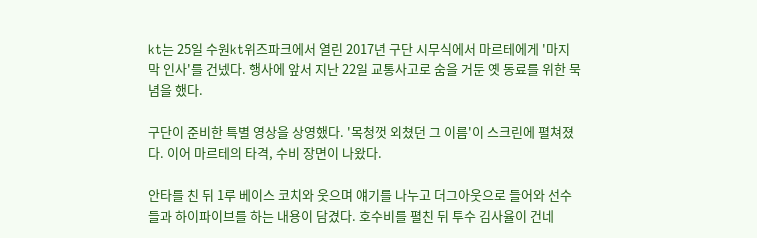kt는 25일 수원kt위즈파크에서 열린 2017년 구단 시무식에서 마르테에게 '마지막 인사'를 건넸다. 행사에 앞서 지난 22일 교통사고로 숨을 거둔 옛 동료를 위한 묵념을 했다.

구단이 준비한 특별 영상을 상영했다. '목청껏 외쳤던 그 이름'이 스크린에 펼쳐졌다. 이어 마르테의 타격, 수비 장면이 나왔다.

안타를 친 뒤 1루 베이스 코치와 웃으며 얘기를 나누고 더그아웃으로 들어와 선수들과 하이파이브를 하는 내용이 담겼다. 호수비를 펼친 뒤 투수 김사율이 건네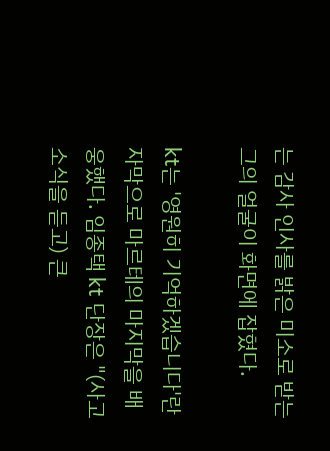는 감사 인사를 밝은 미소로 받는 그의 얼굴이 화면에 잡혔다.

kt는 '영원히 기억하겠습니다'란 자막으로 마르테의 마지막을 배웅했다. 임종택 kt 단장은 "(사고 소식을 듣고) 큰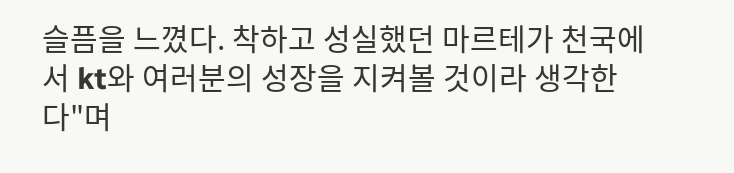슬픔을 느꼈다. 착하고 성실했던 마르테가 천국에서 kt와 여러분의 성장을 지켜볼 것이라 생각한다"며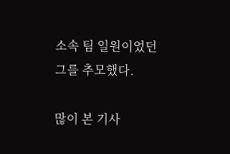소속 팀 일원이었던 그를 추모했다.

많이 본 기사